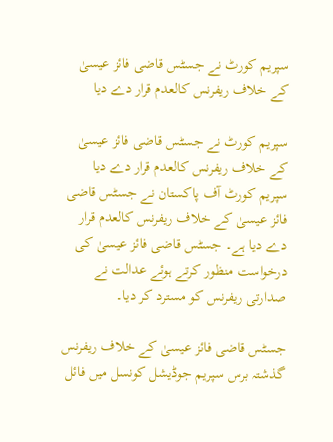سپریم کورٹ نے جسٹس قاضی فائز عیسیٰ کے خلاف ریفرنس کالعدم قرار دے دیا

سپریم کورٹ نے جسٹس قاضی فائز عیسیٰ کے خلاف ریفرنس کالعدم قرار دے دیا
سپریم کورٹ آف پاکستان نے جسٹس قاضی فائز عیسیٰ کے خلاف ریفرنس کالعدم قرار دے دیا ہے۔ جسٹس قاضی فائز عیسیٰ کی درخواست منظور کرتے ہوئے عدالت نے صدارتی ریفرنس کو مسترد کر دیا۔

جسٹس قاضی فائز عیسیٰ کے خلاف ریفرنس گذشتہ برس سپریم جوڈیشل کونسل میں فائل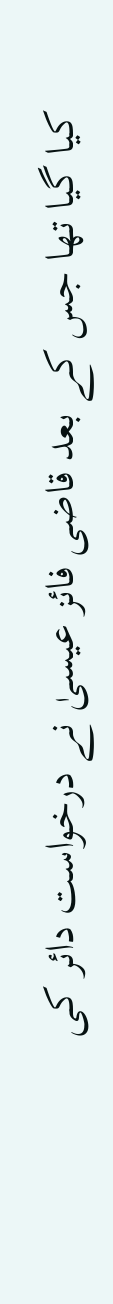کیا گیا تھا جس کے بعد قاضی فائز عیسیٰ نے درخواست دائر کی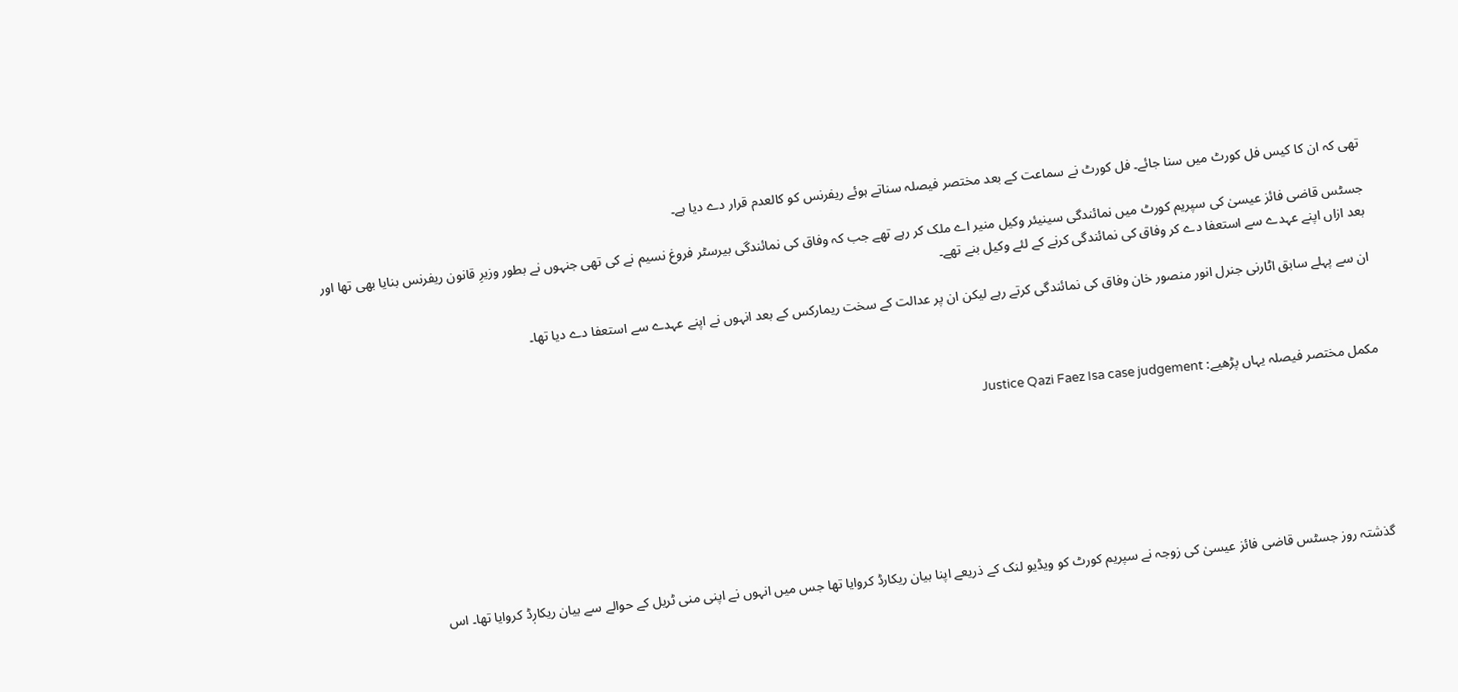تھی کہ ان کا کیس فل کورٹ میں سنا جائے۔ فل کورٹ نے سماعت کے بعد مختصر فیصلہ سناتے ہوئے ریفرنس کو کالعدم قرار دے دیا ہے۔

جسٹس قاضی فائز عیسیٰ کی سپریم کورٹ میں نمائندگی سینیئر وکیل منیر اے ملک کر رہے تھے جب کہ وفاق کی نمائندگی بیرسٹر فروغ نسیم نے کی تھی جنہوں نے بطور وزیرِ قانون ریفرنس بنایا بھی تھا اور بعد ازاں اپنے عہدے سے استعفا دے کر وفاق کی نمائندگی کرنے کے لئے وکیل بنے تھے۔

ان سے پہلے سابق اٹارنی جنرل انور منصور خان وفاق کی نمائندگی کرتے رہے لیکن ان پر عدالت کے سخت ریمارکس کے بعد انہوں نے اپنے عہدے سے استعفا دے دیا تھا۔



مکمل مختصر فیصلہ یہاں پڑھیے: Justice Qazi Faez Isa case judgement







گذشتہ روز جسٹس قاضی فائز عیسیٰ کی زوجہ نے سپریم کورٹ کو ویڈیو لنک کے ذریعے اپنا بیان ریکارڈ کروایا تھا جس میں انہوں نے اپنی منی ٹریل کے حوالے سے بیان ریکارٖڈ کروایا تھا۔ اس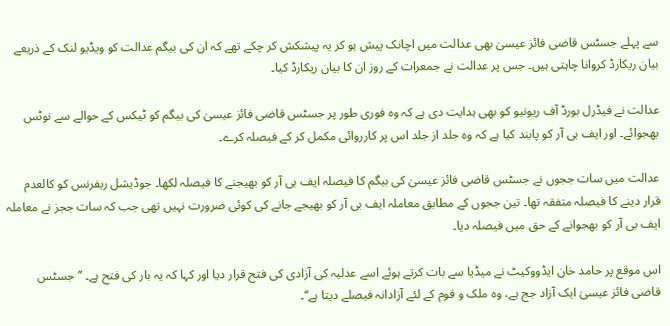سے پہلے جسٹس قاضی فائز عیسیٰ بھی عدالت میں اچانک پیش ہو کر یہ پیشکش کر چکے تھے کہ ان کی بیگم عدالت کو ویڈیو لنک کے ذریعے بیان ریکارڈ کروانا چاہتی ہیں۔ جس پر عدالت نے جمعرات کے روز ان کا بیان ریکارڈ کیا۔

عدالت نے فیڈرل بورڈ آف ریونیو کو بھی ہدایت دی ہے کہ وہ فوری طور پر جسٹس قاضی فائز عیسیٰ کی بیگم کو ٹیکس کے حوالے سے نوٹس بھجوائے۔ اور ایف بی آر کو پابند کیا ہے کہ وہ جلد از جلد اس پر کارروائی مکمل کر کے فیصلہ کرے۔

عدالت میں سات ججوں نے جسٹس قاضی فائز عیسیٰ کی بیگم کا فیصلہ ایف بی آر کو بھیجنے کا فیصلہ لکھا۔ جوڈیشل ریفرنس کو کالعدم قرار دینے کا فیصلہ متفقہ تھا۔ تین ججوں کے مطابق معاملہ ایف بی آر کو بھیجے جانے کی کوئی ضرورت نہیں تھی جب کہ سات ججز نے معاملہ ایف بی آر کو بھجوانے کے حق میں فیصلہ دیا۔

اس موقع پر حامد خان ایڈووکیٹ نے میڈیا سے بات کرتے ہوئے اسے عدلیہ کی آزادی کی فتح قرار دیا اور کہا کہ یہ بار کی فتح ہے۔ ’’جسٹس قاضی فائز عیسیٰ ایک آزاد جج ہے، وہ ملک و قوم کے لئے آزادانہ فیصلے دیتا ہے‘‘۔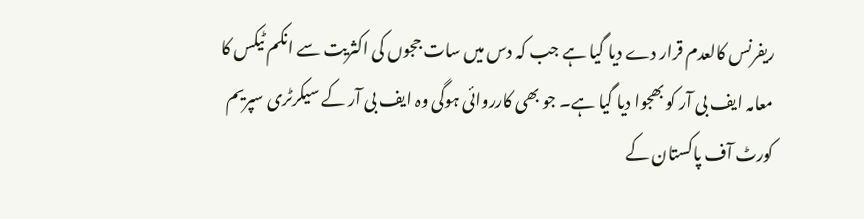ریفرنس کالعدم قرار دے دیا گیا ہے جب کہ دس میں سات ججوں کی اکثریت سے انکم ٹیکس کا معامہ ایف بی آر کو بھجوا دیا گیا ہے۔ جو بھی کارروائی ہوگی وہ ایف بی آر کے سیکرٹری سپریم کورٹ آف پاکستان کے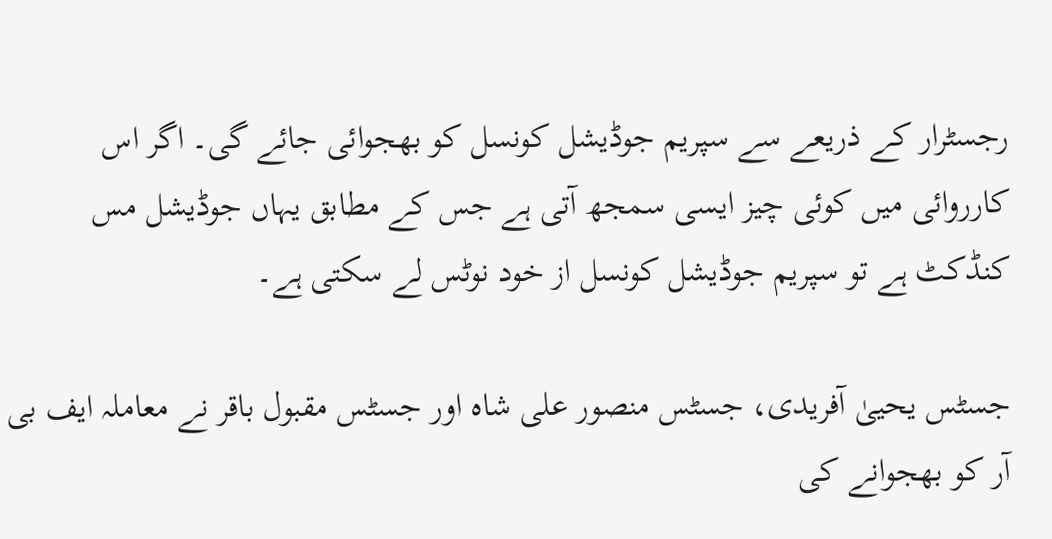رجسٹرار کے ذریعے سے سپریم جوڈیشل کونسل کو بھجوائی جائے گی۔ اگر اس کارروائی میں کوئی چیز ایسی سمجھ آتی ہے جس کے مطابق یہاں جوڈیشل مس کنڈکٹ ہے تو سپریم جوڈیشل کونسل از خود نوٹس لے سکتی ہے۔

جسٹس یحییٰ آفریدی، جسٹس منصور علی شاہ اور جسٹس مقبول باقر نے معاملہ ایف بی آر کو بھجوانے کی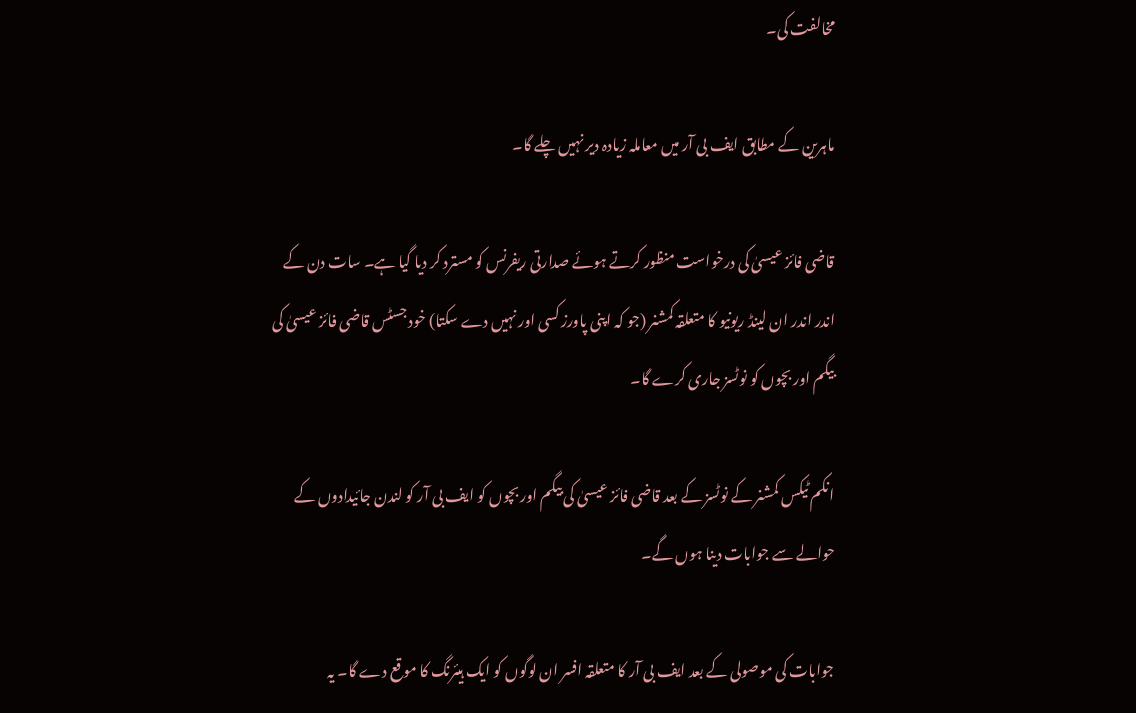مخالفت کی۔

ماہرین کے مطابق ایف بی آر میں معاملہ زیادہ دیر نہیں چلے گا۔

قاضی فائز عیسیٰ کی درخواست منظور کرتے ہوئے صدارتی ریفرنس کو مسترد کر دیا گیا ہے۔ سات دن کے اندر اندر ان لینڈ ریونیو کا متعلقہ کمشنر (جو کہ اپنی پاورز کسی اور نہیں دے سکتا) خود جسٹس قاضی فائز عیسیٰ کی بیگم اور بچوں کو نوٹسز جاری کرے گا۔

انکم ٹیکس کمشنر کے نوٹسز کے بعد قاضی فائز عیسیٰ کی بیگم اور بچوں کو ایف بی آر کو لندن جائیدادوں کے حوالے سے جوابات دینا ہوں گے۔

جوابات کی موصولی کے بعد ایف بی آر کا متعلقہ افسر ان لوگوں کو ایک ہیئرنگ کا موقع دے گا۔ یہ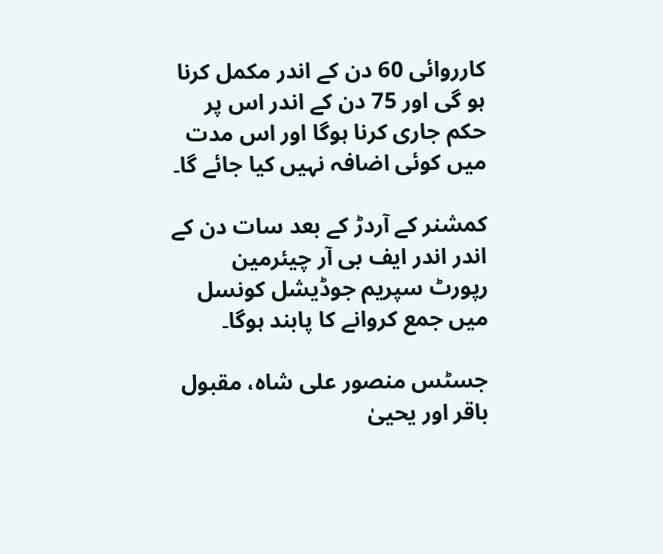کارروائی 60 دن کے اندر مکمل کرنا ہو گی اور 75 دن کے اندر اس پر حکم جاری کرنا ہوگا اور اس مدت میں کوئی اضافہ نہیں کیا جائے گا۔

کمشنر کے آردڑ کے بعد سات دن کے اندر اندر ایف بی آر چیئرمین رپورٹ سپریم جوڈیشل کونسل میں جمع کروانے کا پابند ہوگا۔

جسٹس منصور علی شاہ، مقبول باقر اور یحییٰ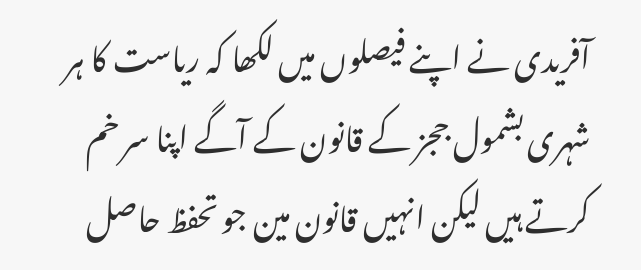آفریدی نے اپنے فیصلوں میں لکھا کہ ریاست کا ہر شہری بشمول ججز کے قانون کے آگے اپنا سر خم کرتے ہیں لیکن انہیں قانون مین جو تحفظ حاصل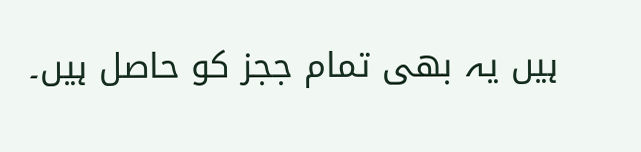ہیں یہ بھی تمام ججز کو حاصل ہیں۔